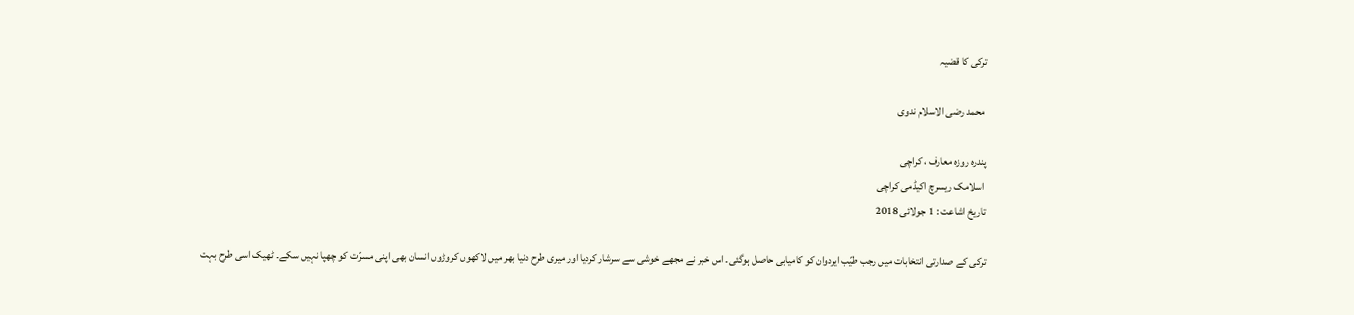ترکی کا قضیہ

 محمد رضی الاسلام ندوی

پندرہ روزہ معارف ، کراچی
 اسلامک ریسرچ اکیڈمی کراچی
تاریخ اشاعت : 1 جولائی 2018

ترکی کے صدارتی انتخابات میں رجب طیّب ایردوان کو کامیابی حاصل ہوگئی۔ اس خبر نے مجھے خوشی سے سرشار کردیا اور میری طرح دنیا بھر میں لاکھوں کروڑوں انسان بھی اپنی مسرّت کو چھپا نہیں سکے۔ ٹھیک اسی طرح بہت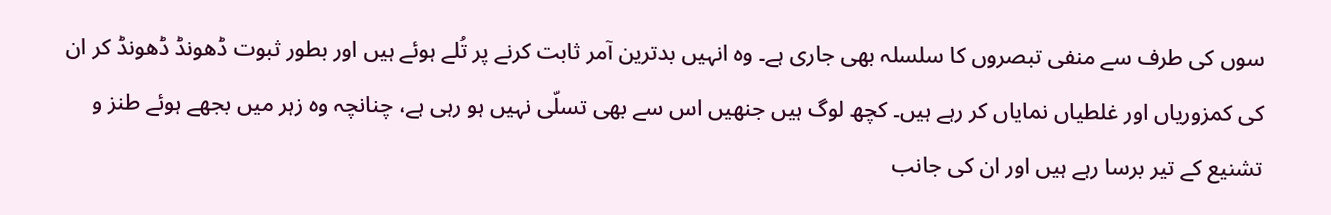سوں کی طرف سے منفی تبصروں کا سلسلہ بھی جاری ہے۔ وہ انہیں بدترین آمر ثابت کرنے پر تُلے ہوئے ہیں اور بطور ثبوت ڈھونڈ ڈھونڈ کر ان کی کمزوریاں اور غلطیاں نمایاں کر رہے ہیں۔ کچھ لوگ ہیں جنھیں اس سے بھی تسلّی نہیں ہو رہی ہے، چنانچہ وہ زہر میں بجھے ہوئے طنز و تشنیع کے تیر برسا رہے ہیں اور ان کی جانب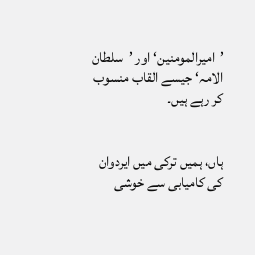’امیرالمومنین‘ اور ’سلطان الامہ‘ جیسے القاب منسوب کر رہے ہیں۔


ہاں، ہمیں ترکی میں ایردوان کی کامیابی سے خوشی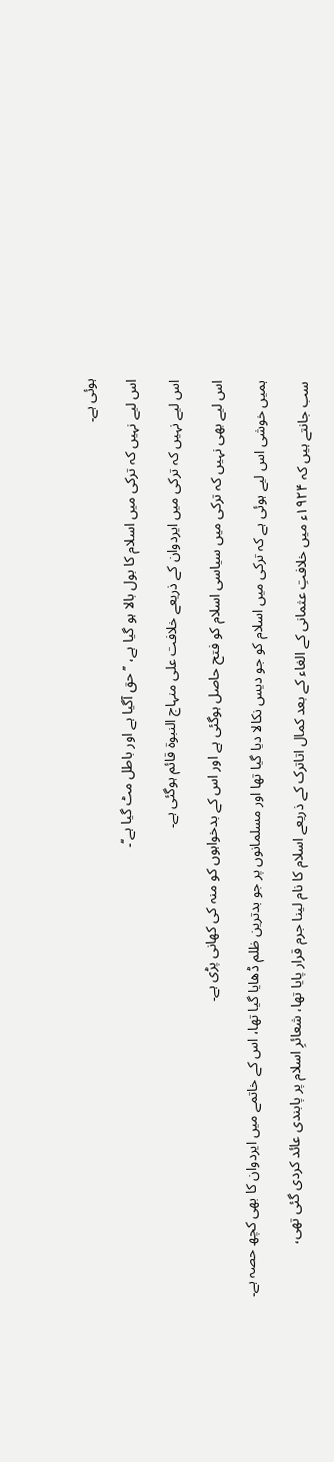ہوئی ہے۔

اس لیے نہیں کہ ترکی میں اسلام کا بول بالا ہو گیا ہے، ’’حق آگیا ہے اور باطل مٹ گیا ہے‘‘۔

اس لیے نہیں کہ ترکی میں ایردوان کے ذریعے خلافت علی منہاج النبوۃ قائم ہوگئی ہے۔

اس لیے بھی نہیں کہ ترکی میں سیاسی اسلام کو فتح حاصل ہوگئی ہے اور اس کے بدخواہوں کو منہ کی کھانی پڑی ہے۔

ہمیں خوشی اس لیے ہوئی ہے کہ ترکی میں اسلام کو جو دیس نکالا دیا گیا تھا اور مسلمانوں پر جو بدترین ظلم ڈھایا گیا تھا، اس کے خاتمے میں ایردوان کا بھی کچھ حصہ ہے۔

سب جانتے ہیں کہ ۱۹۲۴ء میں خلافتِ عثمانی کے الغاء کے بعد کمال اتاترک کے ذریعے اسلام کا نام لینا جرم قرار پایا تھا، شعائرِ اسلام پر پابندی عائد کردی گئی تھی،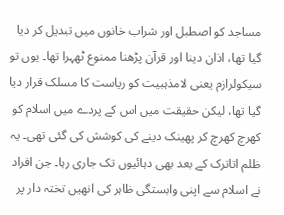مساجد کو اصطبل اور شراب خانوں میں تبدیل کر دیا گیا تھا، اذان دینا اور قرآن پڑھنا ممنوع ٹھہرا تھا۔ یوں تو سیکولرازم یعنی لامذہبیت کو ریاست کا مسلک قرار دیا گیا تھا، لیکن حقیقت میں اس کے پردے میں اسلام کو کھرچ کھرچ کر پھینک دینے کی کوشش کی گئی تھی۔ یہ ظلم اتاترک کے بعد بھی دہائیوں تک جاری رہا۔ جن افراد نے اسلام سے اپنی وابستگی ظاہر کی انھیں تختہ دار پر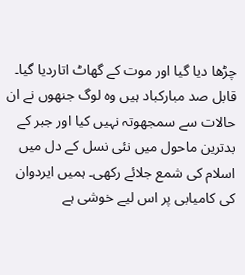چڑھا دیا گیا اور موت کے گھاٹ اتاردیا گیا۔ قابل صد مبارکباد ہیں وہ لوگ جنھوں نے ان حالات سے سمجھوتہ نہیں کیا اور جبر کے بدترین ماحول میں نئی نسل کے دل میں اسلام کی شمع جلائے رکھی۔ ہمیں ایردوان کی کامیابی پر اس لیے خوشی ہے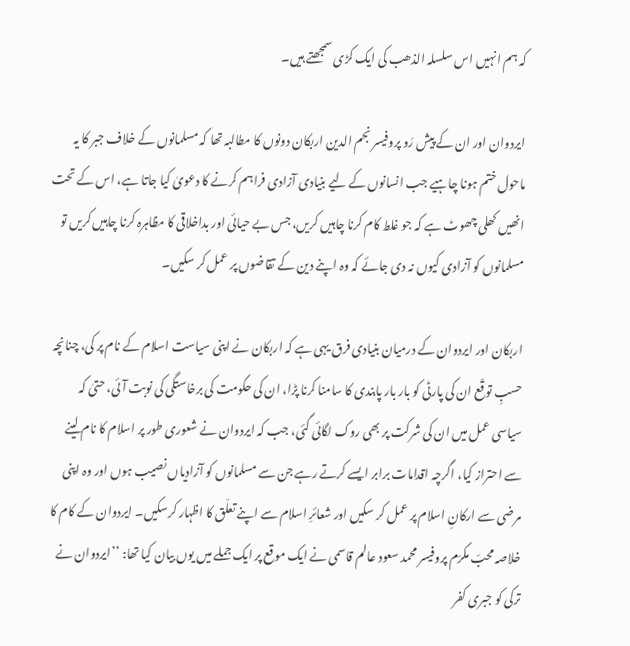کہ ہم انہیں اس سلسلہ الذھب کی ایک کڑی سمجھتے ہیں۔

ایردوان اور ان کے پیش رَو پروفیسر نجم الدین اربکان دونوں کا مطالبہ تھا کہ مسلمانوں کے خلاف جبر کا یہ ماحول ختم ہونا چاہیے جب انسانوں کے لیے بنیادی آزادی فراہم کرنے کا دعویٰ کیا جاتا ہے، اس کے تحت انھیں کھلی چھوٹ ہے کہ جو غلط کام کرنا چاہیں کریں، جس بے حیائی اور بداخلاقی کا مظاہرہ کرنا چاہیں کریں تو مسلمانوں کو آزادی کیوں نہ دی جائے کہ وہ اپنے دین کے تقاضوں پر عمل کر سکیں۔

اربکان اور ایردوان کے درمیان بنیادی فرق یہی ہے کہ اربکان نے اپنی سیاست اسلام کے نام پر کی، چنانچہ حسبِ توقّع ان کی پارٹی کو بار بار پابندی کا سامنا کرنا پڑا، ان کی حکومت کی برخاستگی کی نوبت آئی، حتیٰ کہ سیاسی عمل میں ان کی شرکت پر بھی روک لگائی گئی، جب کہ ایردوان نے شعوری طور پر اسلام کا نام لینے سے احتراز کیا، اگرچہ اقدامات برابر ایسے کرتے رہے جن سے مسلمانوں کو آزادیاں نصیب ہوں اور وہ اپنی مرضی سے ارکانِ اسلام پر عمل کر سکیں اور شعائرِ اسلام سے اپنے تعلّق کا اظہار کرسکیں۔ ایردوان کے کام کا خلاصہ محبّ مکرّم پروفیسر محمد سعود عالم قاسمی نے ایک موقع پر ایک جملے میں یوں بیان کیا تھا: ’’ایردوان نے ترکی کو جبری کفر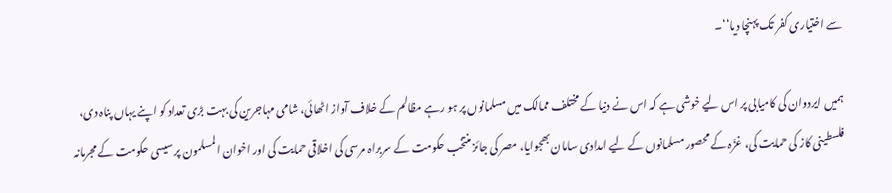سے اختیاری کفر تک پہنچا دیا‘‘۔

ہمیں ایردوان کی کامیابی پر اس لیے خوشی ہے کہ اس نے دنیا کے مختلف ممالک میں مسلمانوں پر ہو رہے مظالم کے خلاف آواز اٹھائی، شامی مہاجرین کی بہت بڑی تعداد کو اپنے یہاں پناہ دی، فلسطینی کاز کی حمایت کی، غزّہ کے محصور مسلمانوں کے لیے امدادی سامان بھجوایا، مصر کی جائز منتخب حکومت کے سربراہ مرسی کی اخلاقی حمایت کی اور اخوان المسلمون پر سیسی حکومت کے مجرمانہ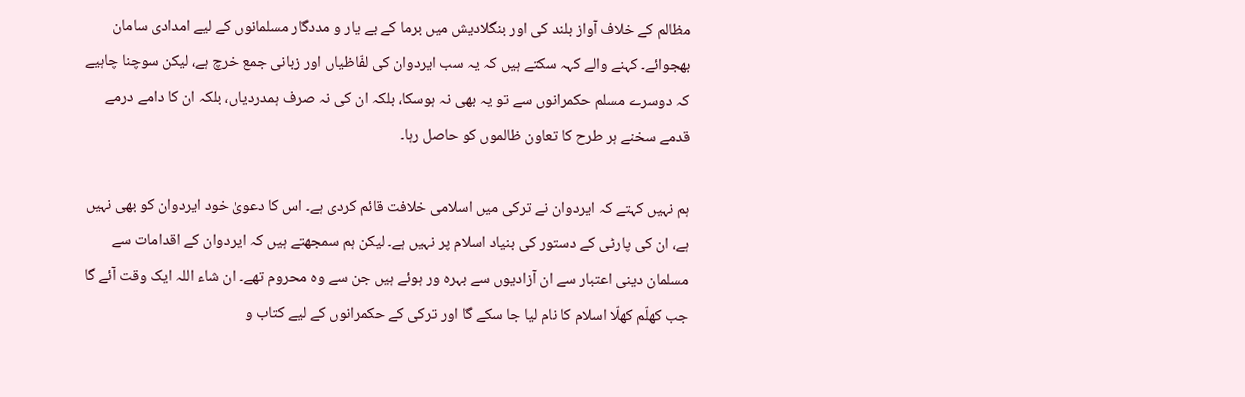مظالم کے خلاف آواز بلند کی اور بنگلادیش میں برما کے بے یار و مددگار مسلمانوں کے لیے امدادی سامان بھجوائے۔ کہنے والے کہہ سکتے ہیں کہ یہ سب ایردوان کی لفّاظیاں اور زبانی جمع خرچ ہے، لیکن سوچنا چاہیے کہ دوسرے مسلم حکمرانوں سے تو یہ بھی نہ ہوسکا، بلکہ ان کی نہ صرف ہمدردیاں، بلکہ ان کا دامے درمے قدمے سخنے ہر طرح کا تعاون ظالموں کو حاصل رہا۔

ہم نہیں کہتے کہ ایردوان نے ترکی میں اسلامی خلافت قائم کردی ہے۔ اس کا دعویٰ خود ایردوان کو بھی نہیں ہے، ان کی پارٹی کے دستور کی بنیاد اسلام پر نہیں ہے۔ لیکن ہم سمجھتے ہیں کہ ایردوان کے اقدامات سے مسلمان دینی اعتبار سے ان آزادیوں سے بہرہ ور ہوئے ہیں جن سے وہ محروم تھے۔ ان شاء اللہ ایک وقت آئے گا جب کھلّم کھلّا اسلام کا نام لیا جا سکے گا اور ترکی کے حکمرانوں کے لیے کتاب و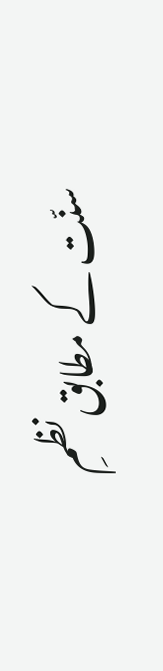سنّت کے مطابق نظمِ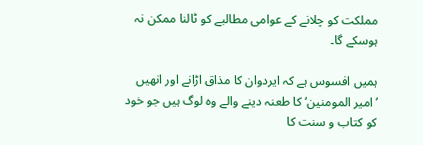مملکت کو چلانے کے عوامی مطالبے کو ٹالنا ممکن نہ ہوسکے گا۔

ہمیں افسوس ہے کہ ایردوان کا مذاق اڑانے اور انھیں ’امیر المومنین‘ کا طعنہ دینے والے وہ لوگ ہیں جو خود کو کتاب و سنت کا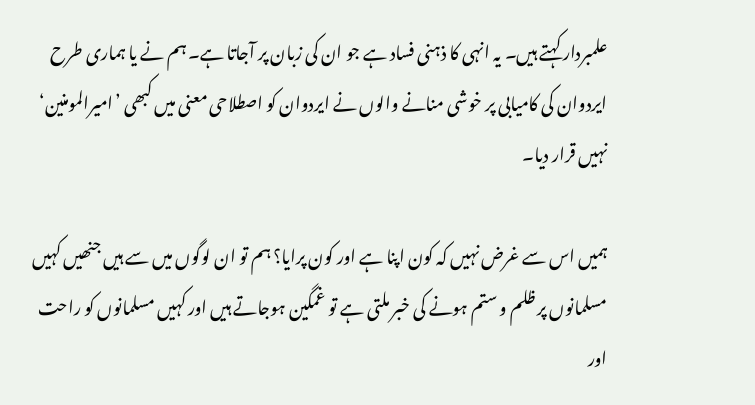علمبردار کہتے ہیں۔ یہ انہی کا ذہنی فساد ہے جو ان کی زبان پر آجاتا ہے۔ ہم نے یا ہماری طرح ایردوان کی کامیابی پر خوشی منانے والوں نے ایردوان کو اصطلاحی معنی میں کبھی ’امیرالمومنین‘ نہیں قرار دیا۔

ہمیں اس سے غرض نہیں کہ کون اپنا ہے اور کون پرایا؟ ہم تو ان لوگوں میں سے ہیں جنھیں کہیں مسلمانوں پر ظلم و ستم ہونے کی خبر ملتی ہے تو غمگین ہوجاتے ہیں اور کہیں مسلمانوں کو راحت اور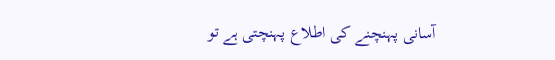آسانی پہنچنے کی اطلاع پہنچتی ہے تو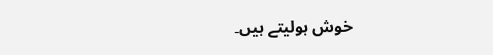خوش ہولیتے ہیں۔